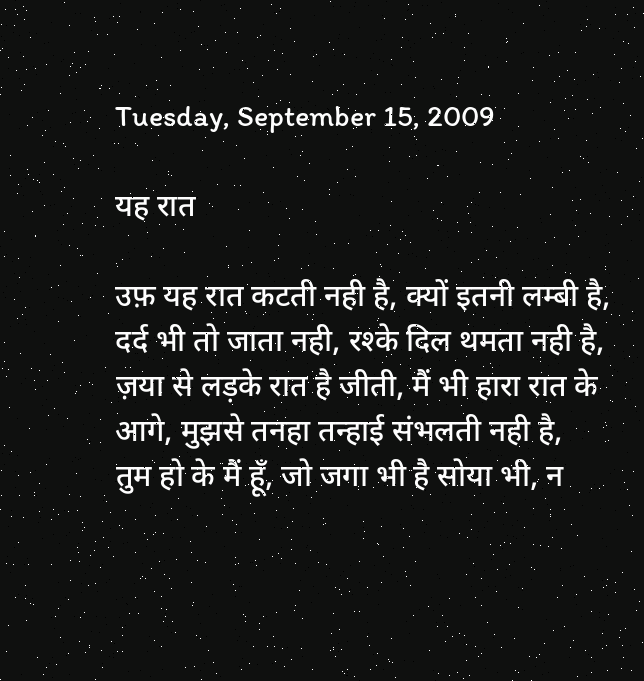Tuesday, September 15, 2009

यह रात

उफ़ यह रात कटती नही है, क्यों इतनी लम्बी है, दर्द भी तो जाता नही, रश्के दिल थमता नही है,
ज़या से लड़के रात है जीती, मैं भी हारा रात के आगे, मुझसे तनहा तन्हाई संभलती नही है,
तुम हो के मैं हूँ, जो जगा भी है सोया भी, न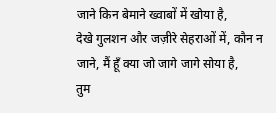जाने किन बेमाने ख्वाबों में खोया है,
देखे गुलशन और जज़ीरे सेहराओं में, कौन न जाने, मैं हूँ क्या जो जागे जागे सोया है,
तुम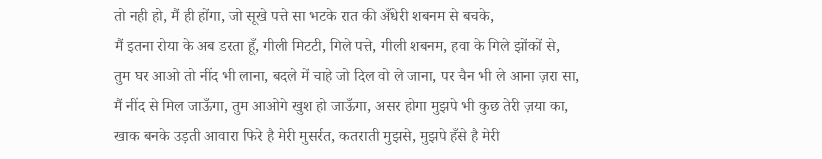तो नही हो, मैं ही होंगा, जो सूखे पत्ते सा भटके रात की अँधेरी शबनम से बचके,
मैं इतना रोया के अब डरता हूँ, गीली मिटटी, गिले पत्ते, गीली शबनम, हवा के गिले झोंकों से,
तुम घर आओ तो नींद भी लाना, बदले में चाहे जो दिल वो ले जाना, पर चैन भी ले आना ज़रा सा,
मैं नींद से मिल जाऊँगा, तुम आओगे खुश हो जाऊँगा, असर होगा मुझपे भी कुछ तेरी ज़या का,
खाक बनके उड़ती आवारा फिरे है मेरी मुसर्रत, कतराती मुझसे, मुझपे हँसे है मेरी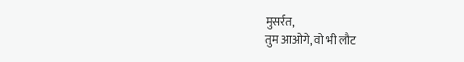मुसर्रत,
तुम आओगे, वो भी लौट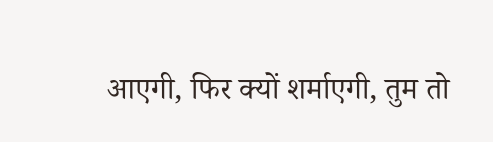आएगी, फिर क्यों शर्माएगी, तुम तो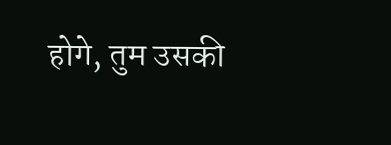होगे, तुम उसकी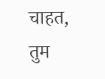चाहत, तुम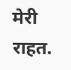मेरी राहत.